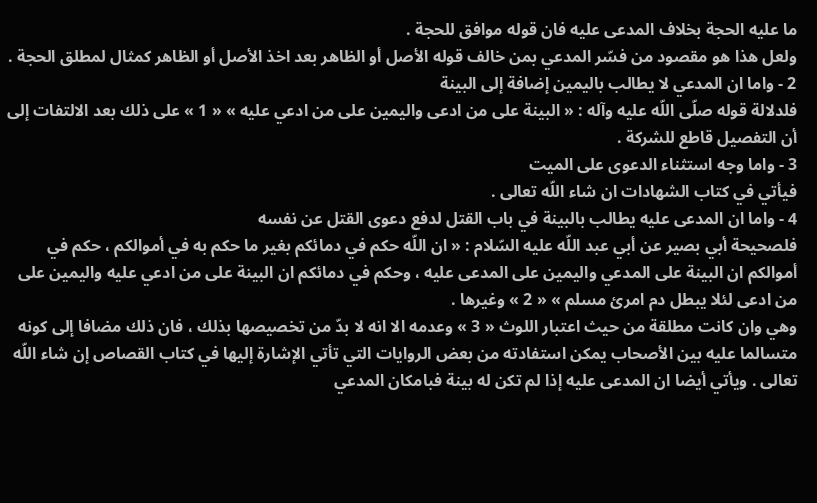ما عليه الحجة بخلاف المدعى عليه فان قوله موافق للحجة .
ولعل هذا هو مقصود من فسّر المدعي بمن خالف قوله الأصل أو الظاهر بعد اخذ الأصل أو الظاهر كمثال لمطلق الحجة .
2 - واما ان المدعي لا يطالب باليمين إضافة إلى البينة
فلدلالة قوله صلّى اللّه عليه وآله : « البينة على من ادعى واليمين على من ادعي عليه » « 1 » على ذلك بعد الالتفات إلى أن التفصيل قاطع للشركة .
3 - واما وجه استثناء الدعوى على الميت
فيأتي في كتاب الشهادات ان شاء اللّه تعالى .
4 - واما ان المدعى عليه يطالب بالبينة في باب القتل لدفع دعوى القتل عن نفسه
فلصحيحة أبي بصير عن أبي عبد اللّه عليه السّلام : « ان اللّه حكم في دمائكم بغير ما حكم به في أموالكم ، حكم في أموالكم ان البينة على المدعي واليمين على المدعى عليه ، وحكم في دمائكم ان البينة على من ادعي عليه واليمين على من ادعى لئلا يبطل دم امرئ مسلم » « 2 » وغيرها .
وهي وان كانت مطلقة من حيث اعتبار اللوث « 3 » وعدمه الا انه لا بدّ من تخصيصها بذلك ، فان ذلك مضافا إلى كونه متسالما عليه بين الأصحاب يمكن استفادته من بعض الروايات التي تأتي الإشارة إليها في كتاب القصاص إن شاء اللّه تعالى . ويأتي أيضا ان المدعى عليه إذا لم تكن له بينة فبامكان المدعي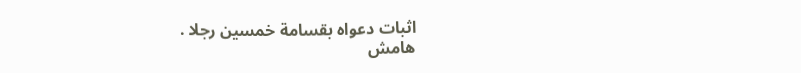اثبات دعواه بقسامة خمسين رجلا .
هامش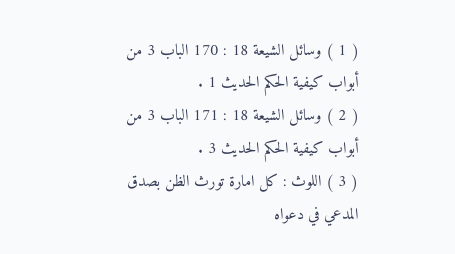( 1 ) وسائل الشيعة 18 : 170 الباب 3 من أبواب كيفية الحكم الحديث 1 .
( 2 ) وسائل الشيعة 18 : 171 الباب 3 من أبواب كيفية الحكم الحديث 3 .
( 3 ) اللوث : كل امارة تورث الظن بصدق المدعي في دعواه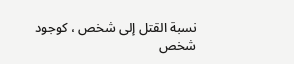نسبة القتل إلى شخص ، كوجود شخص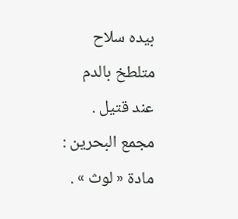بيده سلاح متلطخ بالدم عند قتيل . مجمع البحرين : مادة « لوث » .